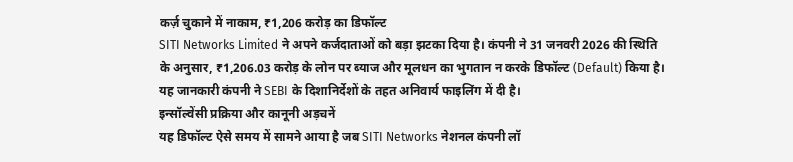कर्ज़ चुकाने में नाकाम, ₹1,206 करोड़ का डिफॉल्ट
SITI Networks Limited ने अपने कर्जदाताओं को बड़ा झटका दिया है। कंपनी ने 31 जनवरी 2026 की स्थिति के अनुसार, ₹1,206.03 करोड़ के लोन पर ब्याज और मूलधन का भुगतान न करके डिफॉल्ट (Default) किया है। यह जानकारी कंपनी ने SEBI के दिशानिर्देशों के तहत अनिवार्य फाइलिंग में दी है।
इन्सॉल्वेंसी प्रक्रिया और कानूनी अड़चनें
यह डिफॉल्ट ऐसे समय में सामने आया है जब SITI Networks नेशनल कंपनी लॉ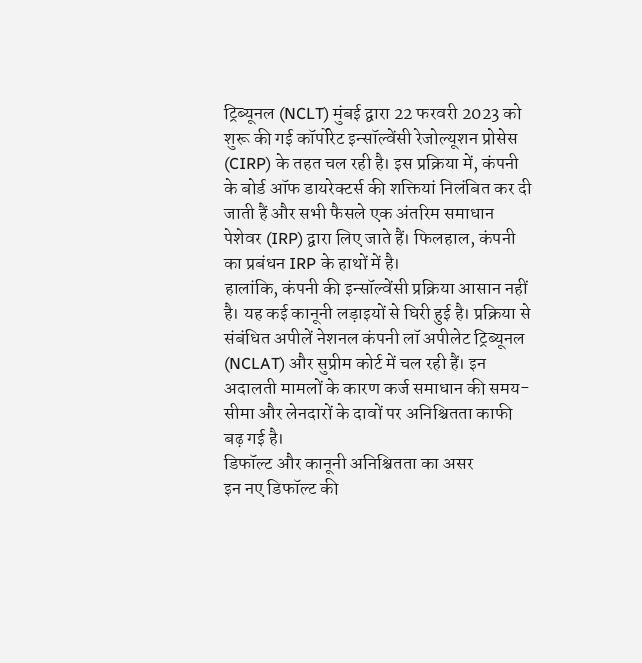ट्रिब्यूनल (NCLT) मुंबई द्वारा 22 फरवरी 2023 को शुरू की गई कॉर्पोरेट इन्सॉल्वेंसी रेजोल्यूशन प्रोसेस (CIRP) के तहत चल रही है। इस प्रक्रिया में, कंपनी के बोर्ड ऑफ डायरेक्टर्स की शक्तियां निलंबित कर दी जाती हैं और सभी फैसले एक अंतरिम समाधान पेशेवर (IRP) द्वारा लिए जाते हैं। फिलहाल, कंपनी का प्रबंधन IRP के हाथों में है।
हालांकि, कंपनी की इन्सॉल्वेंसी प्रक्रिया आसान नहीं है। यह कई कानूनी लड़ाइयों से घिरी हुई है। प्रक्रिया से संबंधित अपीलें नेशनल कंपनी लॉ अपीलेट ट्रिब्यूनल (NCLAT) और सुप्रीम कोर्ट में चल रही हैं। इन अदालती मामलों के कारण कर्ज समाधान की समय-सीमा और लेनदारों के दावों पर अनिश्चितता काफी बढ़ गई है।
डिफॉल्ट और कानूनी अनिश्चितता का असर
इन नए डिफॉल्ट की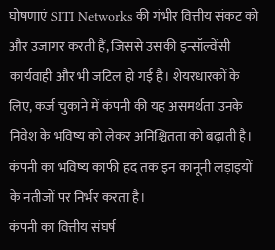घोषणाएं SITI Networks की गंभीर वित्तीय संकट को और उजागर करती हैं, जिससे उसकी इन्सॉल्वेंसी कार्यवाही और भी जटिल हो गई है। शेयरधारकों के लिए, कर्ज चुकाने में कंपनी की यह असमर्थता उनके निवेश के भविष्य को लेकर अनिश्चितता को बढ़ाती है। कंपनी का भविष्य काफी हद तक इन कानूनी लड़ाइयों के नतीजों पर निर्भर करता है।
कंपनी का वित्तीय संघर्ष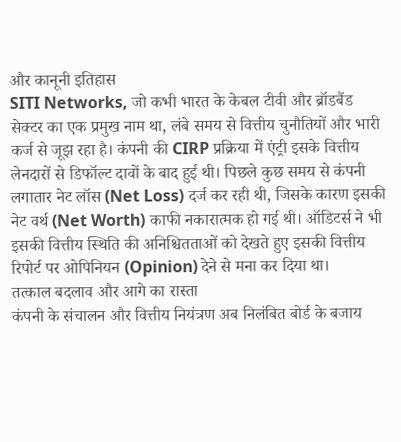और कानूनी इतिहास
SITI Networks, जो कभी भारत के केबल टीवी और ब्रॉडबैंड सेक्टर का एक प्रमुख नाम था, लंबे समय से वित्तीय चुनौतियों और भारी कर्ज से जूझ रहा है। कंपनी की CIRP प्रक्रिया में एंट्री इसके वित्तीय लेनदारों से डिफॉल्ट दावों के बाद हुई थी। पिछले कुछ समय से कंपनी लगातार नेट लॉस (Net Loss) दर्ज कर रही थी, जिसके कारण इसकी नेट वर्थ (Net Worth) काफी नकारात्मक हो गई थी। ऑडिटर्स ने भी इसकी वित्तीय स्थिति की अनिश्चितताओं को देखते हुए इसकी वित्तीय रिपोर्ट पर ओपिनियन (Opinion) देने से मना कर दिया था।
तत्काल बदलाव और आगे का रास्ता
कंपनी के संचालन और वित्तीय नियंत्रण अब निलंबित बोर्ड के बजाय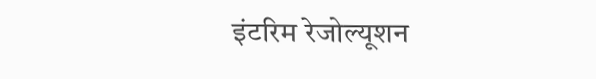इंटरिम रेजोल्यूशन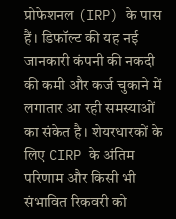प्रोफेशनल (IRP) के पास हैं। डिफॉल्ट की यह नई जानकारी कंपनी की नकदी की कमी और कर्ज चुकाने में लगातार आ रही समस्याओं का संकेत है। शेयरधारकों के लिए CIRP के अंतिम परिणाम और किसी भी संभावित रिकवरी को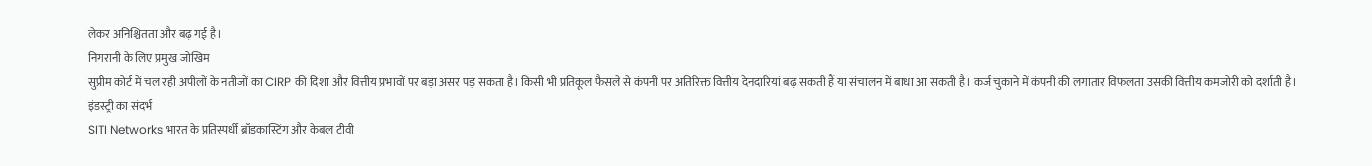लेकर अनिश्चितता और बढ़ गई है।
निगरानी के लिए प्रमुख जोखिम
सुप्रीम कोर्ट में चल रही अपीलों के नतीजों का CIRP की दिशा और वित्तीय प्रभावों पर बड़ा असर पड़ सकता है। किसी भी प्रतिकूल फैसले से कंपनी पर अतिरिक्त वित्तीय देनदारियां बढ़ सकती हैं या संचालन में बाधा आ सकती है। कर्ज चुकाने में कंपनी की लगातार विफलता उसकी वित्तीय कमजोरी को दर्शाती है।
इंडस्ट्री का संदर्भ
SITI Networks भारत के प्रतिस्पर्धी ब्रॉडकास्टिंग और केबल टीवी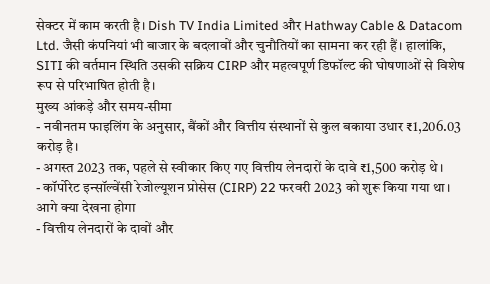सेक्टर में काम करती है। Dish TV India Limited और Hathway Cable & Datacom Ltd. जैसी कंपनियां भी बाजार के बदलावों और चुनौतियों का सामना कर रही हैं। हालांकि, SITI की वर्तमान स्थिति उसकी सक्रिय CIRP और महत्वपूर्ण डिफॉल्ट की घोषणाओं से विशेष रूप से परिभाषित होती है।
मुख्य आंकड़े और समय-सीमा
- नवीनतम फाइलिंग के अनुसार, बैंकों और वित्तीय संस्थानों से कुल बकाया उधार ₹1,206.03 करोड़ है।
- अगस्त 2023 तक, पहले से स्वीकार किए गए वित्तीय लेनदारों के दावे ₹1,500 करोड़ थे।
- कॉर्पोरेट इन्सॉल्वेंसी रेजोल्यूशन प्रोसेस (CIRP) 22 फरवरी 2023 को शुरू किया गया था।
आगे क्या देखना होगा
- वित्तीय लेनदारों के दावों और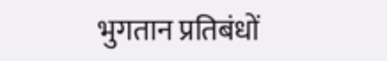भुगतान प्रतिबंधों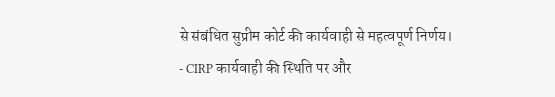से संबंधित सुप्रीम कोर्ट की कार्यवाही से महत्वपूर्ण निर्णय।
- CIRP कार्यवाही की स्थिति पर और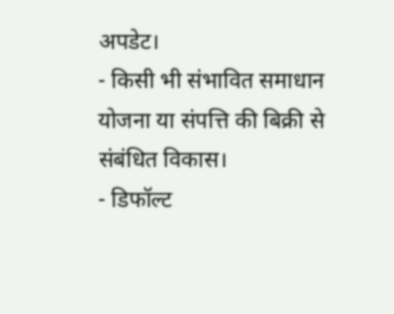अपडेट।
- किसी भी संभावित समाधान योजना या संपत्ति की बिक्री से संबंधित विकास।
- डिफॉल्ट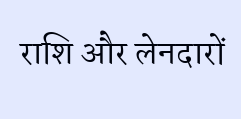राशि और लेनदारों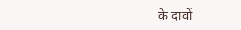के दावों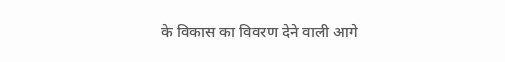के विकास का विवरण देने वाली आगे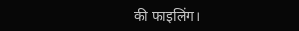की फाइलिंग।